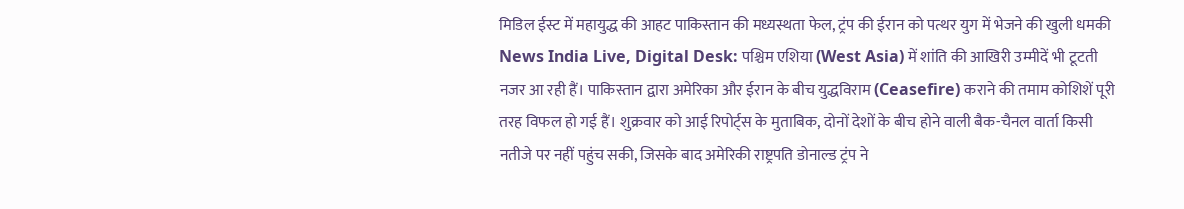मिडिल ईस्ट में महायुद्ध की आहट पाकिस्तान की मध्यस्थता फेल, ट्रंप की ईरान को पत्थर युग में भेजने की खुली धमकी
News India Live, Digital Desk: पश्चिम एशिया (West Asia) में शांति की आखिरी उम्मीदें भी टूटती नजर आ रही हैं। पाकिस्तान द्वारा अमेरिका और ईरान के बीच युद्धविराम (Ceasefire) कराने की तमाम कोशिशें पूरी तरह विफल हो गई हैं। शुक्रवार को आई रिपोर्ट्स के मुताबिक, दोनों देशों के बीच होने वाली बैक-चैनल वार्ता किसी नतीजे पर नहीं पहुंच सकी, जिसके बाद अमेरिकी राष्ट्रपति डोनाल्ड ट्रंप ने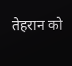तेहरान को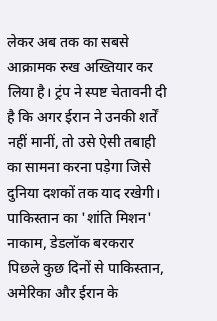लेकर अब तक का सबसे आक्रामक रुख अख्तियार कर लिया है। ट्रंप ने स्पष्ट चेतावनी दी है कि अगर ईरान ने उनकी शर्तें नहीं मानीं, तो उसे ऐसी तबाही का सामना करना पड़ेगा जिसे दुनिया दशकों तक याद रखेगी।
पाकिस्तान का 'शांति मिशन' नाकाम, डेडलॉक बरकरार
पिछले कुछ दिनों से पाकिस्तान, अमेरिका और ईरान के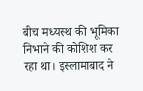बीच मध्यस्थ की भूमिका निभाने की कोशिश कर रहा था। इस्लामाबाद ने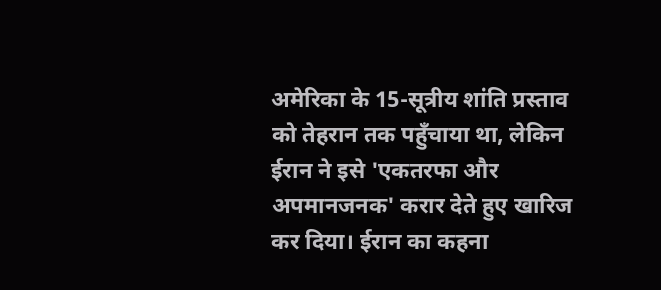अमेरिका के 15-सूत्रीय शांति प्रस्ताव को तेहरान तक पहुँचाया था, लेकिन ईरान ने इसे 'एकतरफा और अपमानजनक' करार देते हुए खारिज कर दिया। ईरान का कहना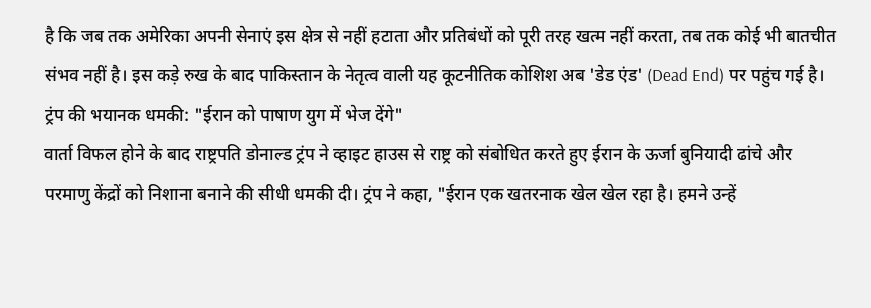है कि जब तक अमेरिका अपनी सेनाएं इस क्षेत्र से नहीं हटाता और प्रतिबंधों को पूरी तरह खत्म नहीं करता, तब तक कोई भी बातचीत संभव नहीं है। इस कड़े रुख के बाद पाकिस्तान के नेतृत्व वाली यह कूटनीतिक कोशिश अब 'डेड एंड' (Dead End) पर पहुंच गई है।
ट्रंप की भयानक धमकी: "ईरान को पाषाण युग में भेज देंगे"
वार्ता विफल होने के बाद राष्ट्रपति डोनाल्ड ट्रंप ने व्हाइट हाउस से राष्ट्र को संबोधित करते हुए ईरान के ऊर्जा बुनियादी ढांचे और परमाणु केंद्रों को निशाना बनाने की सीधी धमकी दी। ट्रंप ने कहा, "ईरान एक खतरनाक खेल खेल रहा है। हमने उन्हें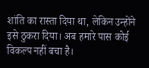शांति का रास्ता दिया था, लेकिन उन्होंने इसे ठुकरा दिया। अब हमारे पास कोई विकल्प नहीं बचा है।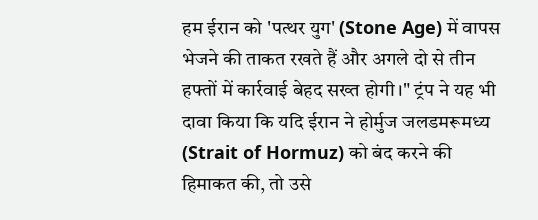हम ईरान को 'पत्थर युग' (Stone Age) में वापस भेजने की ताकत रखते हैं और अगले दो से तीन हफ्तों में कार्रवाई बेहद सख्त होगी।" ट्रंप ने यह भी दावा किया कि यदि ईरान ने होर्मुज जलडमरूमध्य (Strait of Hormuz) को बंद करने की हिमाकत की, तो उसे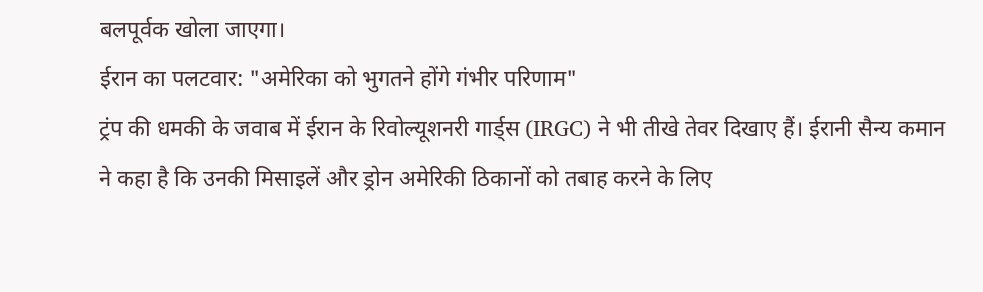बलपूर्वक खोला जाएगा।
ईरान का पलटवार: "अमेरिका को भुगतने होंगे गंभीर परिणाम"
ट्रंप की धमकी के जवाब में ईरान के रिवोल्यूशनरी गार्ड्स (IRGC) ने भी तीखे तेवर दिखाए हैं। ईरानी सैन्य कमान ने कहा है कि उनकी मिसाइलें और ड्रोन अमेरिकी ठिकानों को तबाह करने के लिए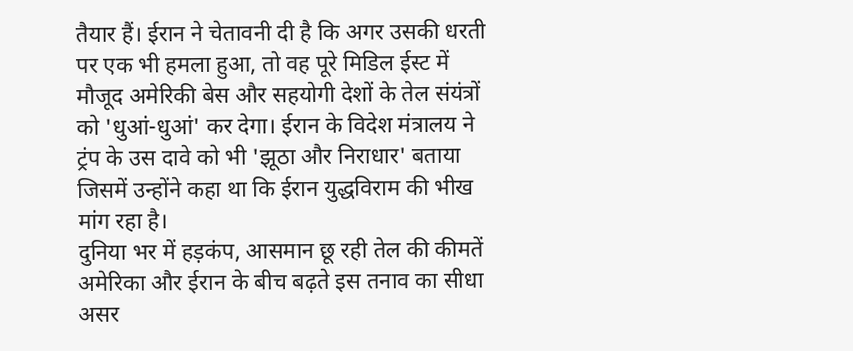तैयार हैं। ईरान ने चेतावनी दी है कि अगर उसकी धरती पर एक भी हमला हुआ, तो वह पूरे मिडिल ईस्ट में मौजूद अमेरिकी बेस और सहयोगी देशों के तेल संयंत्रों को 'धुआं-धुआं' कर देगा। ईरान के विदेश मंत्रालय ने ट्रंप के उस दावे को भी 'झूठा और निराधार' बताया जिसमें उन्होंने कहा था कि ईरान युद्धविराम की भीख मांग रहा है।
दुनिया भर में हड़कंप, आसमान छू रही तेल की कीमतें
अमेरिका और ईरान के बीच बढ़ते इस तनाव का सीधा असर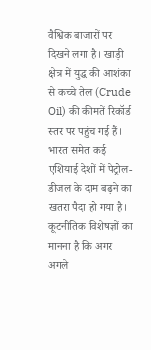वैश्विक बाजारों पर दिखने लगा है। खाड़ी क्षेत्र में युद्ध की आशंका से कच्चे तेल (Crude Oil) की कीमतें रिकॉर्ड स्तर पर पहुंच गई हैं। भारत समेत कई एशियाई देशों में पेट्रोल-डीजल के दाम बढ़ने का खतरा पैदा हो गया है। कूटनीतिक विशेषज्ञों का मानना है कि अगर अगले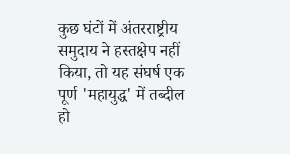कुछ घंटों में अंतरराष्ट्रीय समुदाय ने हस्तक्षेप नहीं किया, तो यह संघर्ष एक पूर्ण 'महायुद्ध' में तब्दील हो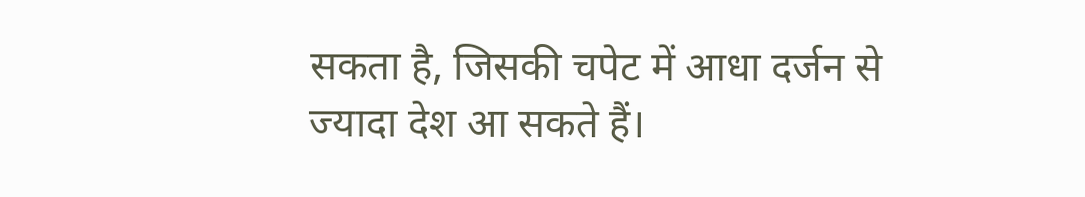सकता है, जिसकी चपेट में आधा दर्जन से ज्यादा देश आ सकते हैं।